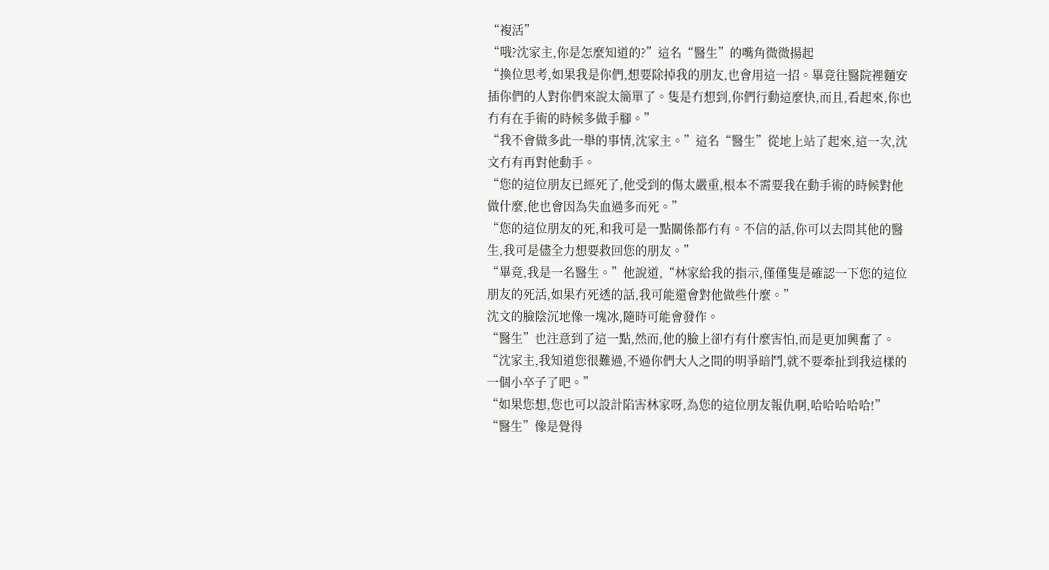“複活”
“哦?沈家主,你是怎麼知道的?”這名“醫生”的嘴角微微揚起
“換位思考,如果我是你們,想要除掉我的朋友,也會用這一招。畢竟往醫院裡麵安插你們的人對你們來說太簡單了。隻是冇想到,你們行動這麼快,而且,看起來,你也冇有在手術的時候多做手腳。”
“我不會做多此一舉的事情,沈家主。”這名“醫生”從地上站了起來,這一次,沈文冇有再對他動手。
“您的這位朋友已經死了,他受到的傷太嚴重,根本不需要我在動手術的時候對他做什麼,他也會因為失血過多而死。”
“您的這位朋友的死,和我可是一點關係都冇有。不信的話,你可以去問其他的醫生,我可是儘全力想要救回您的朋友。”
“畢竟,我是一名醫生。”他說道,“林家給我的指示,僅僅隻是確認一下您的這位朋友的死活,如果冇死透的話,我可能還會對他做些什麼。”
沈文的臉陰沉地像一塊冰,隨時可能會發作。
“醫生”也注意到了這一點,然而,他的臉上卻冇有什麼害怕,而是更加興奮了。
“沈家主,我知道您很難過,不過你們大人之間的明爭暗鬥,就不要牽扯到我這樣的一個小卒子了吧。”
“如果您想,您也可以設計陷害林家呀,為您的這位朋友報仇啊,哈哈哈哈哈!”
“醫生”像是覺得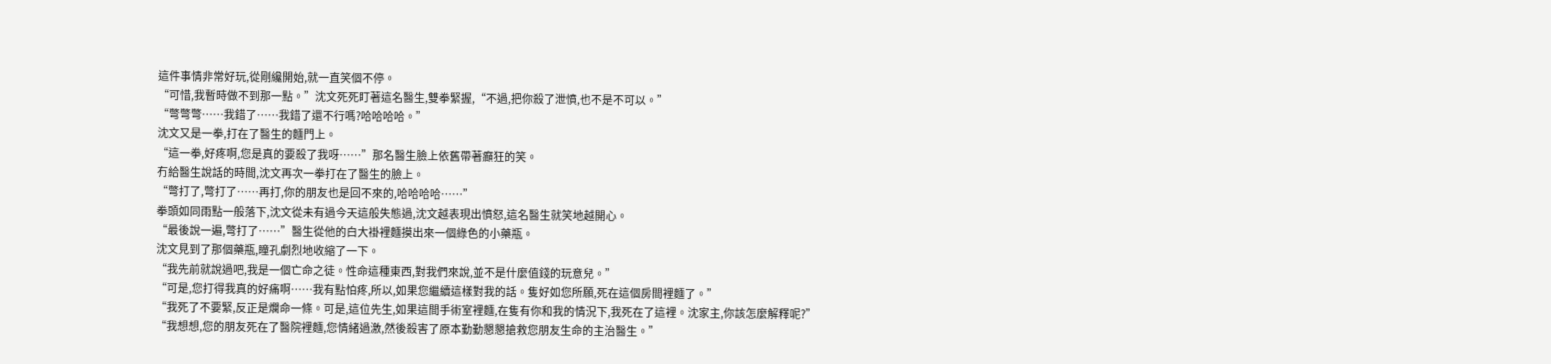這件事情非常好玩,從剛纔開始,就一直笑個不停。
“可惜,我暫時做不到那一點。”沈文死死盯著這名醫生,雙拳緊握,“不過,把你殺了泄憤,也不是不可以。”
“彆彆彆……我錯了……我錯了還不行嗎?哈哈哈哈。”
沈文又是一拳,打在了醫生的麵門上。
“這一拳,好疼啊,您是真的要殺了我呀……”那名醫生臉上依舊帶著癲狂的笑。
冇給醫生說話的時間,沈文再次一拳打在了醫生的臉上。
“彆打了,彆打了……再打,你的朋友也是回不來的,哈哈哈哈……”
拳頭如同雨點一般落下,沈文從未有過今天這般失態過,沈文越表現出憤怒,這名醫生就笑地越開心。
“最後說一遍,彆打了……”醫生從他的白大褂裡麵摸出來一個綠色的小藥瓶。
沈文見到了那個藥瓶,瞳孔劇烈地收縮了一下。
“我先前就說過吧,我是一個亡命之徒。性命這種東西,對我們來說,並不是什麼值錢的玩意兒。”
“可是,您打得我真的好痛啊……我有點怕疼,所以,如果您繼續這樣對我的話。隻好如您所願,死在這個房間裡麵了。”
“我死了不要緊,反正是爛命一條。可是,這位先生,如果這間手術室裡麵,在隻有你和我的情況下,我死在了這裡。沈家主,你該怎麼解釋呢?”
“我想想,您的朋友死在了醫院裡麵,您情緒過激,然後殺害了原本勤勤懇懇搶救您朋友生命的主治醫生。”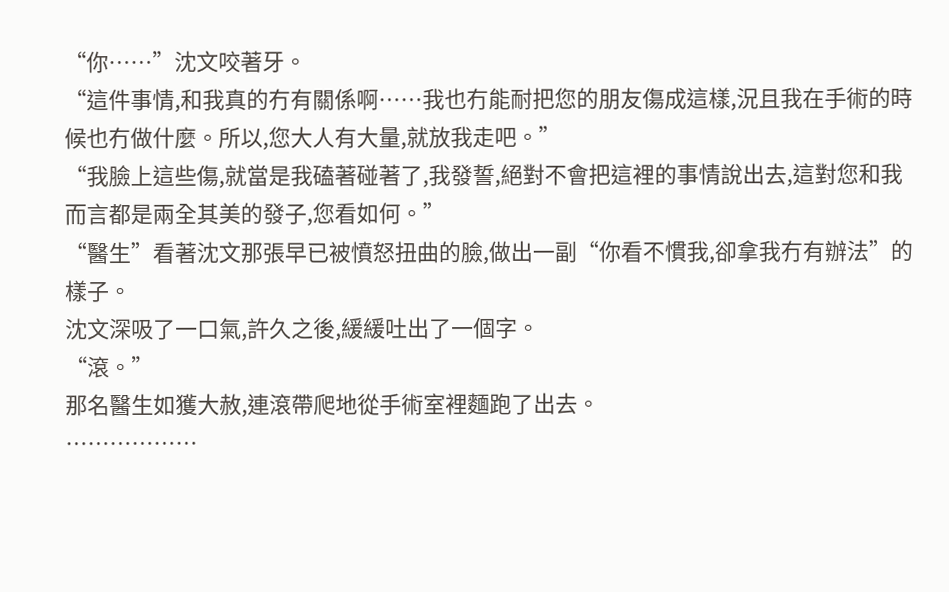“你……”沈文咬著牙。
“這件事情,和我真的冇有關係啊……我也冇能耐把您的朋友傷成這樣,況且我在手術的時候也冇做什麼。所以,您大人有大量,就放我走吧。”
“我臉上這些傷,就當是我磕著碰著了,我發誓,絕對不會把這裡的事情說出去,這對您和我而言都是兩全其美的發子,您看如何。”
“醫生”看著沈文那張早已被憤怒扭曲的臉,做出一副“你看不慣我,卻拿我冇有辦法”的樣子。
沈文深吸了一口氣,許久之後,緩緩吐出了一個字。
“滾。”
那名醫生如獲大赦,連滾帶爬地從手術室裡麵跑了出去。
………………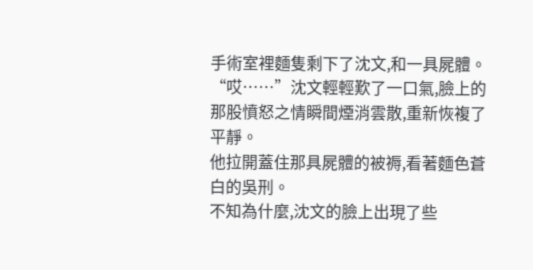手術室裡麵隻剩下了沈文,和一具屍體。
“哎……”沈文輕輕歎了一口氣,臉上的那股憤怒之情瞬間煙消雲散,重新恢複了平靜。
他拉開蓋住那具屍體的被褥,看著麵色蒼白的吳刑。
不知為什麼,沈文的臉上出現了些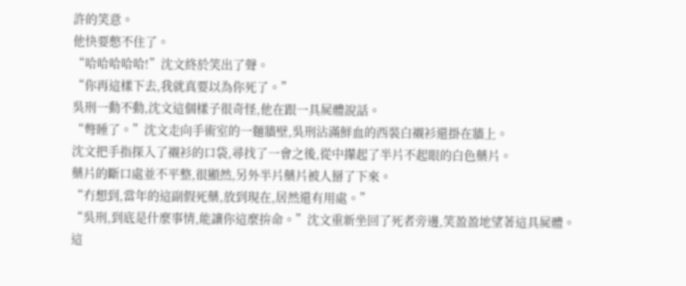許的笑意。
他快要憋不住了。
“哈哈哈哈哈!”沈文終於笑出了聲。
“你再這樣下去,我就真要以為你死了。”
吳刑一動不動,沈文這個樣子很奇怪,他在跟一具屍體說話。
“彆睡了。”沈文走向手術室的一麵牆壁,吳刑沾滿鮮血的西裝白襯衫還掛在牆上。
沈文把手指探入了襯衫的口袋,尋找了一會之後,從中攆起了半片不起眼的白色藥片。
藥片的斷口處並不平整,很顯然,另外半片藥片被人掰了下來。
“冇想到,當年的這副假死藥,放到現在,居然還有用處。”
“吳刑,到底是什麼事情,能讓你這麼拚命。”沈文重新坐回了死者旁邊,笑盈盈地望著這具屍體。
這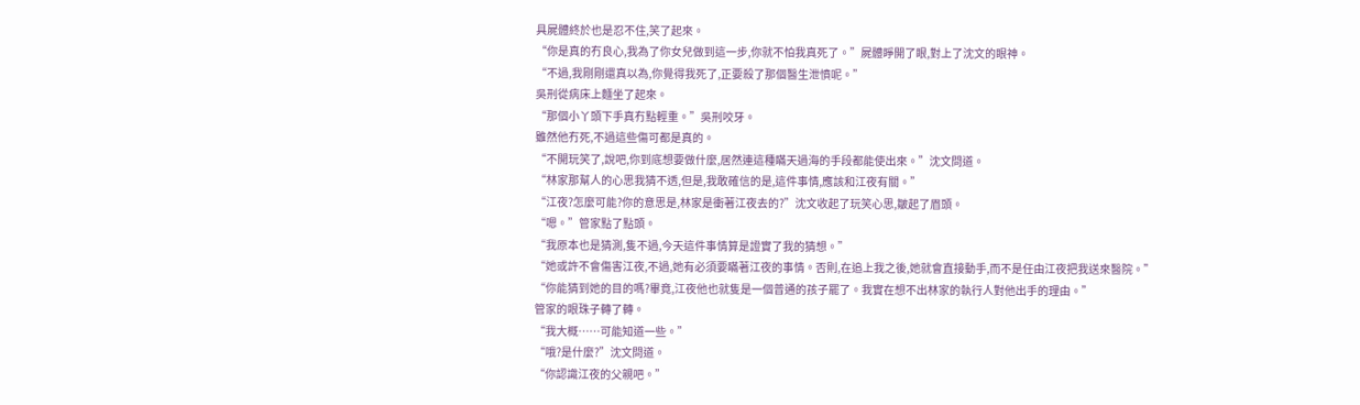具屍體終於也是忍不住,笑了起來。
“你是真的冇良心,我為了你女兒做到這一步,你就不怕我真死了。”屍體睜開了眼,對上了沈文的眼神。
“不過,我剛剛還真以為,你覺得我死了,正要殺了那個醫生泄憤呢。”
吳刑從病床上麵坐了起來。
“那個小丫頭下手真冇點輕重。”吳刑咬牙。
雖然他冇死,不過這些傷可都是真的。
“不開玩笑了,說吧,你到底想要做什麼,居然連這種瞞天過海的手段都能使出來。”沈文問道。
“林家那幫人的心思我猜不透,但是,我敢確信的是,這件事情,應該和江夜有關。”
“江夜?怎麼可能?你的意思是,林家是衝著江夜去的?”沈文收起了玩笑心思,皺起了眉頭。
“嗯。”管家點了點頭。
“我原本也是猜測,隻不過,今天這件事情算是證實了我的猜想。”
“她或許不會傷害江夜,不過,她有必須要瞞著江夜的事情。否則,在追上我之後,她就會直接動手,而不是任由江夜把我送來醫院。”
“你能猜到她的目的嗎?畢竟,江夜他也就隻是一個普通的孩子罷了。我實在想不出林家的執行人對他出手的理由。”
管家的眼珠子轉了轉。
“我大概……可能知道一些。”
“哦?是什麼?”沈文問道。
“你認識江夜的父親吧。”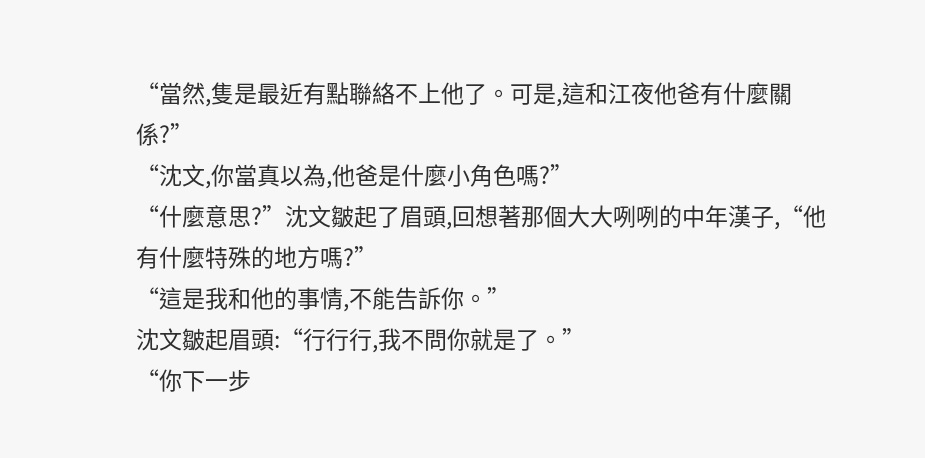“當然,隻是最近有點聯絡不上他了。可是,這和江夜他爸有什麼關係?”
“沈文,你當真以為,他爸是什麼小角色嗎?”
“什麼意思?”沈文皺起了眉頭,回想著那個大大咧咧的中年漢子,“他有什麼特殊的地方嗎?”
“這是我和他的事情,不能告訴你。”
沈文皺起眉頭:“行行行,我不問你就是了。”
“你下一步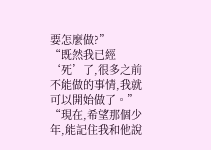要怎麼做?”
“既然我已經‘死’了,很多之前不能做的事情,我就可以開始做了。”
“現在,希望那個少年,能記住我和他說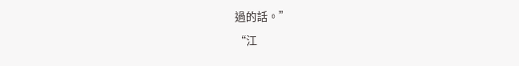過的話。”
“江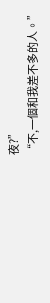夜?”
“不,一個和我差不多的人。”